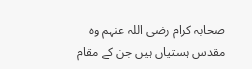صحابہ کرام رضی اللہ عنہم وہ مقدس ہستیاں ہیں جن کے مقام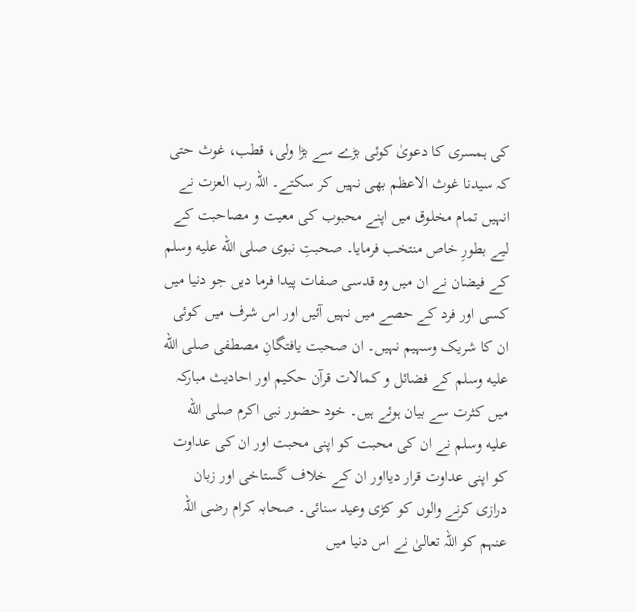کی ہمسری کا دعویٰ کوئی بڑے سے بڑا ولی، قطب، غوث حتی کہ سیدنا غوث الاعظم بھی نہیں کر سکتے۔ اللہ رب العزت نے انہیں تمام مخلوق میں اپنے محبوب کی معیت و مصاحبت کے لیے بطورِ خاص منتخب فرمایا۔ صحبتِ نبوی صلى الله عليه وسلم کے فیضان نے ان میں وہ قدسی صفات پیدا فرما دیں جو دنیا میں کسی اور فرد کے حصے میں نہیں آئیں اور اس شرف میں کوئی ان کا شریک وسہیم نہیں۔ ان صحبت یافتگانِ مصطفی صلى الله عليه وسلم کے فضائل و کمالات قرآن حکیم اور احادیث مبارکہ میں کثرت سے بیان ہوئے ہیں۔ خود حضور نبی اکرم صلى الله عليه وسلم نے ان کی محبت کو اپنی محبت اور ان کی عداوت کو اپنی عداوت قرار دیااور ان کے خلاف گستاخی اور زبان درازی کرنے والوں کو کڑی وعید سنائی۔ صحابہ کرام رضی اللہ عنہم کو اللہ تعالیٰ نے اس دنیا میں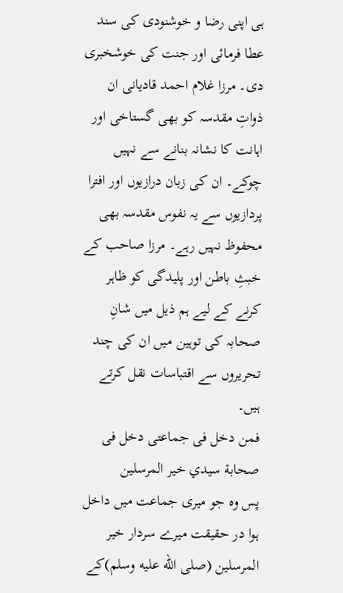ہی اپنی رضا و خوشنودی کی سند عطا فرمائی اور جنت کی خوشخبری دی۔ مرزا غلام احمد قادیانی ان ذواتِ مقدسہ کو بھی گستاخی اور اہانت کا نشانہ بنانے سے نہیں چوکے۔ ان کی زبان درازیوں اور افترا پردازیوں سے یہ نفوس مقدسہ بھی محفوظ نہیں رہے۔ مرزا صاحب کے خبثِ باطن اور پلیدگی کو ظاہر کرنے کے لیے ہم ذیل میں شانِ صحابہ کی توہین میں ان کی چند تحریروں سے اقتباسات نقل کرتے ہیں۔
فمن دخل فی جماعتی دخل فی صحابة سیدي خیر المرسلین
پس وہ جو میری جماعت میں داخل ہوا در حقیقت میرے سردار خیر المرسلین (صلى الله عليه وسلم)کے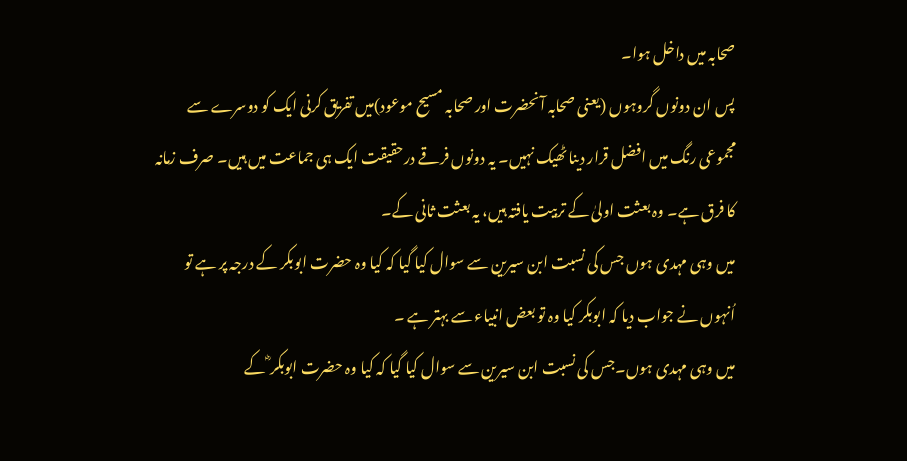صحابہ میں داخل ہوا۔
پس ان دونوں گروہوں (یعنی صحابہ آنحضرت اور صحابہ مسیح موعود)میں تفریق کرنی ایک کو دوسرے سے مجموعی رنگ میں افضل قرار دینا ٹھیک نہیں۔ یہ دونوں فرقے درحقیقت ایک ہی جماعت میں ہیں۔ صرف زمانہ کا فرق ہے۔ وہ بعثت اولیٰ کے تربیت یافتہ ہیں، یہ بعثت ثانی کے۔
میں وہی مہدی ہوں جس کی نسبت ابن سیرین سے سوال کیا گیا کہ کیا وہ حضرت ابوبکر کے درجہ پر ہے تو اُنہوں نے جواب دیا کہ ابوبکر کیا وہ تو بعض انبیاء سے بہتر ہے ۔
میں وہی مہدی ہوں۔جس کی نسبت ابن سیرین سے سوال کیا گیا کہ کیا وہ حضرت ابوبکر ؓ کے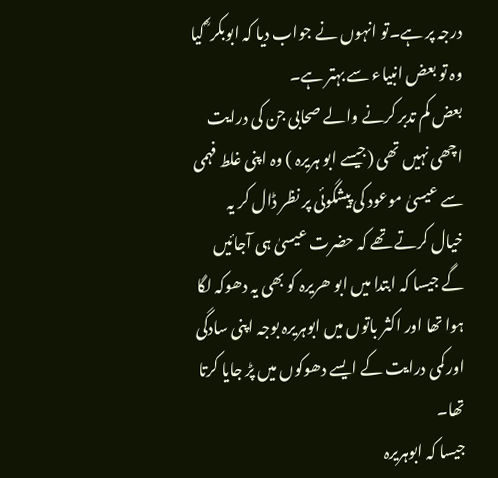درجہ پر ہے۔تو انہوں نے جواب دیا کہ ابوبکر ؓ کیا وہ تو بعض انبیاء سے بہتر ہے۔
بعض کم تدبر کرنے والے صحابی جن کی درایت اچھی نہیں تھی (جیسے ابو ہریرہ ) وہ اپنی غلط فہمی سے عیسیٰ موعود کی پیشگوئی پر نظر ڈال کر یہ خیال کرتے تھے کہ حضرت عیسیٰ ہی آجائیں گے جیسا کہ ابتدا میں ابو ھریرہ کو بھی یہ دھوکہ لگا ہوا تھا اور اکثر باتوں میں ابوہریرہ بوجہ اپنی سادگی اور کمی درایت کے ایسے دھوکوں میں پڑ جایا کرتا تھا۔
جیسا کہ ابوہریرہ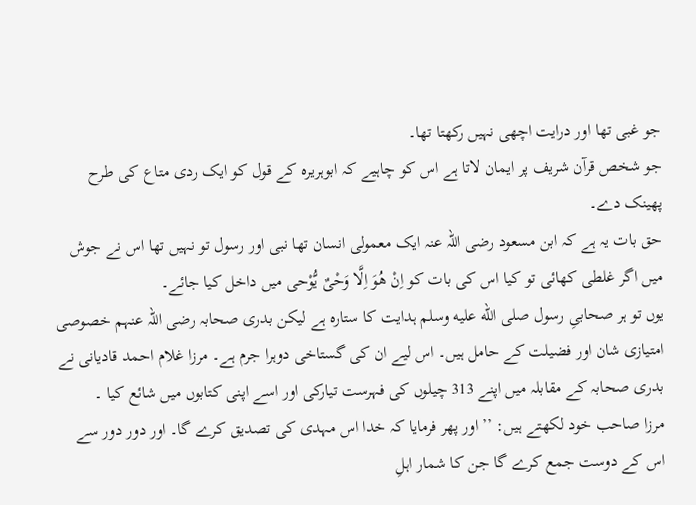جو غبی تھا اور درایت اچھی نہیں رکھتا تھا۔
جو شخص قرآن شریف پر ایمان لاتا ہے اس کو چاہیے کہ ابوہریرہ کے قول کو ایک ردی متاع کی طرح پھینک دے۔
حق بات یہ ہے کہ ابن مسعود رضی اللہ عنہ ایک معمولی انسان تھا نبی اور رسول تو نہیں تھا اس نے جوش میں اگر غلطی کھائی تو کیا اس کی بات کو اِنْ ھُوَ اِلَّا وَحْیٌ یُّوْحی میں داخل کیا جائے۔
یوں تو ہر صحابیِ رسول صلى الله عليه وسلم ہدایت کا ستارہ ہے لیکن بدری صحابہ رضی اللہ عنہم خصوصی امتیازی شان اور فضیلت کے حامل ہیں۔ اس لیے ان کی گستاخی دوہرا جرم ہے۔ مرزا غلام احمد قادیانی نے بدری صحابہ کے مقابلہ میں اپنے 313 چیلوں کی فہرست تیارکی اور اسے اپنی کتابوں میں شائع کیا ۔
مرزا صاحب خود لکھتے ہیں: ’’اور پھر فرمایا کہ خدا اس مہدی کی تصدیق کرے گا۔ اور دور دور سے اس کے دوست جمع کرے گا جن کا شمار اہلِ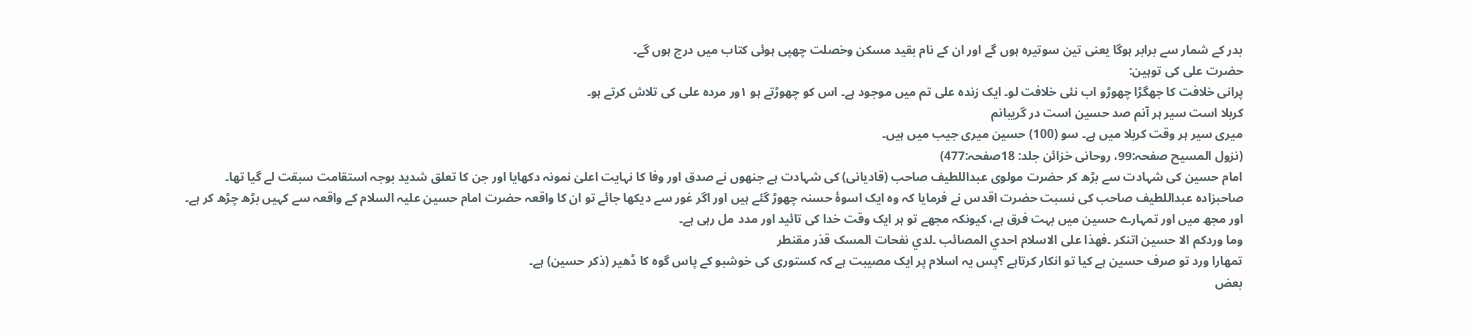بدر کے شمار سے برابر ہوگا یعنی تین سوتیرہ ہوں گے اور ان کے نام بقید مسکن وخصلت چھپی ہوئی کتاب میں درج ہوں گے۔
حضرت علی کی توہین:
پرانی خلافت کا جھگڑا چھوڑو اب نئی خلافت لو۔ ایک زندہ علی تم میں موجود ہے۔ اس کو چھوڑتے ہو ١ور مردہ علی کی تلاش کرتے ہو۔
کربلا است سیر ہر آنم صد حسین است در گریبانم
میری سیر ہر وقت کربلا میں ہے۔ سو (100) حسین میری جیب میں ہیں۔
(نزول المسیح صفحہ:99، روحانی خزائن جلد: 18صفحہ:477)
امام حسین کی شہادت سے بڑھ کر حضرت مولوی عبداللطیف صاحب (قادیانی) کی شہادت ہے جنھوں نے صدق اور وفا کا نہایت اعلیٰ نمونہ دکھایا اور جن کا تعلق شدید بوجہ استقامت سبقت لے گیا تھا۔
صاحبزادہ عبداللطیف صاحب کی نسبت حضرت اقدس نے فرمایا کہ وہ ایک اسوۂ حسنہ چھوڑ گئے ہیں اور اگر غور سے دیکھا جائے تو ان کا واقعہ حضرت امام حسین علیہ السلام کے واقعہ سے کہیں بڑھ چڑھ کر ہے۔
اور مجھ میں اور تمہارے حسین میں بہت فرق ہے، کیونکہ مجھے تو ہر ایک وقت خدا کی تائید اور مدد مل رہی ہے۔
وما وردكم الا حسین اتنكر ۔فهذا علی الاسلام احدي المصائب ۔لدي نفحات المسک قذر مقنطر
تمھارا ورد تو صرف حسین ہے کیا تو انکار کرتاہے ؟پس یہ اسلام پر ایک مصیبت ہے کہ کستوری کی خوشبو کے پاس گوہ کا ڈھیر (ذکر حسین) ہے۔
بعض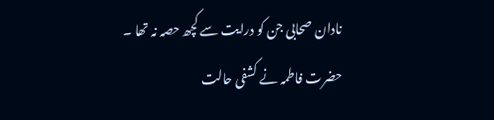نادان صحابی جن کو درایت سے کچھ حصہ نہ تھا ۔
حضرت فاطمہ نے کشفی حالت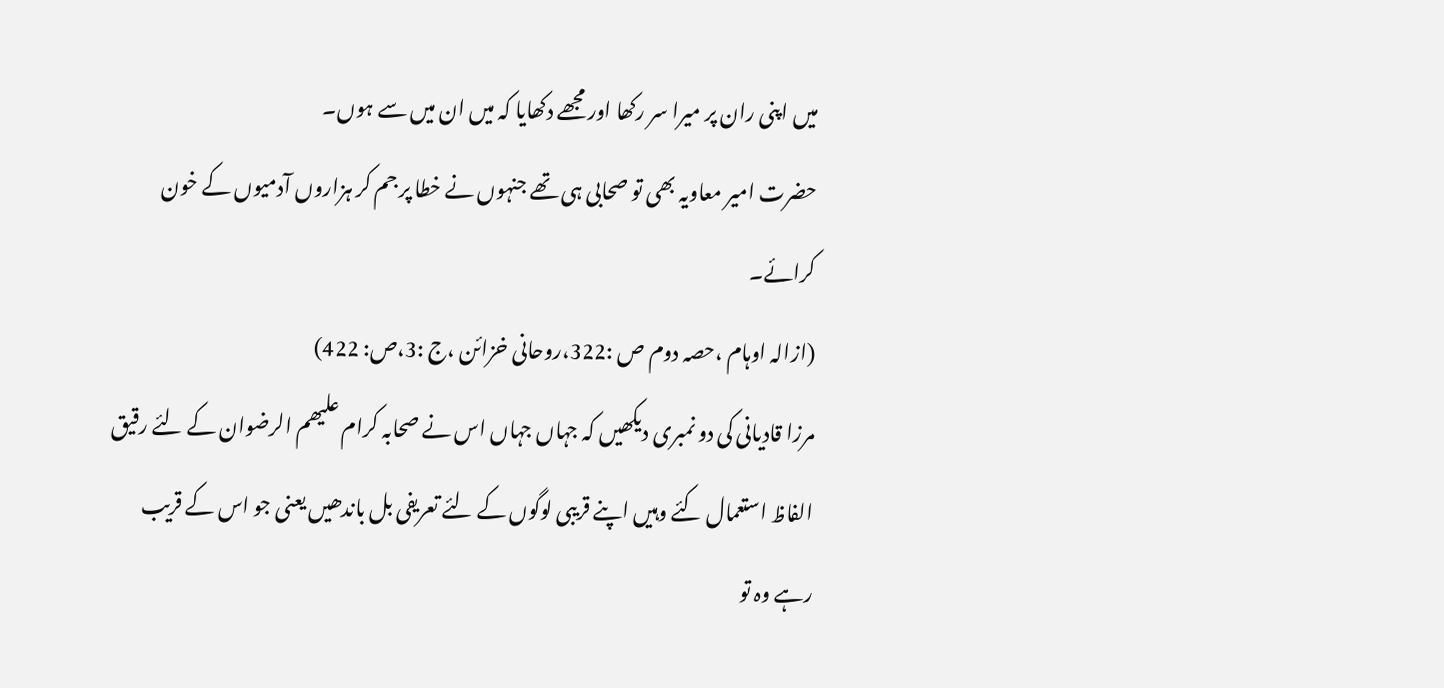میں اپنی ران پر میرا سر رکھا اور مجھے دکھایا کہ میں ان میں سے ہوں۔
حضرت امیر معاویہ بھی تو صحابی ہی تھے جنہوں نے خطا پر جم کر ہزاروں آدمیوں کے خون کرائے۔
(ازالہ اوہام ،حصہ دوم ص :322،روحانی خزائن ،ج :3،ص: 422)
مرزا قادیانی کی دو نمبری دیکھیں کہ جہاں جہاں اس نے صحابہ کرام علیھم الرضوان کے لئے رقیق الفاظ استعمال کئے وہیں اپنے قریبی لوگوں کے لئے تعریفی بل باندھیں یعنی جو اس کے قریب رہے وہ تو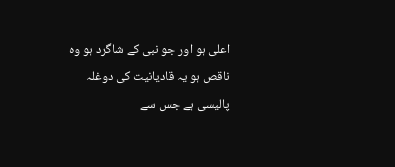اعلی ہو اور جو نبی کے شاگرد ہو وہ ناقص ہو یہ قادیانیت کی دوغلہ پالیسی ہے جس سے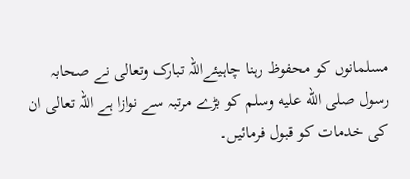مسلمانوں کو محفوظ رہنا چاہیئےاللہ تبارک وتعالی نے صحابہ رسول صلى الله عليه وسلم کو بڑے مرتبہ سے نوازا ہے اللہ تعالی ان کی خدمات کو قبول فرمائیں۔